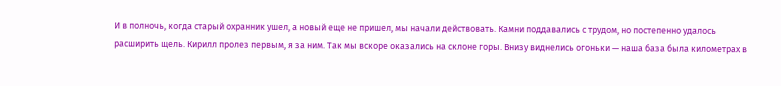И в полночь, когда старый охранник ушел, а новый еще не пришел, мы начали действовать. Камни поддавались с трудом, но постепенно удалось расширить щель. Кирилл пролез первым, я за ним. Так мы вскоре оказались на склоне горы. Внизу виднелись огоньки — наша база была километрах в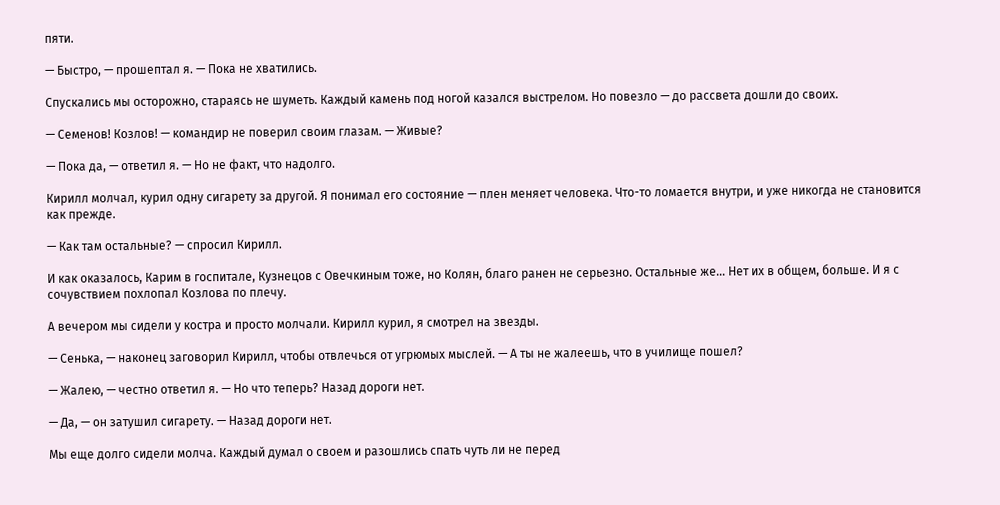пяти.

— Быстро, — прошептал я. — Пока не хватились.

Спускались мы осторожно, стараясь не шуметь. Каждый камень под ногой казался выстрелом. Но повезло — до рассвета дошли до своих.

— Семенов! Козлов! — командир не поверил своим глазам. — Живые?

— Пока да, — ответил я. — Но не факт, что надолго.

Кирилл молчал, курил одну сигарету за другой. Я понимал его состояние — плен меняет человека. Что-то ломается внутри, и уже никогда не становится как прежде.

— Как там остальные? — спросил Кирилл.

И как оказалось, Карим в госпитале, Кузнецов с Овечкиным тоже, но Колян, благо ранен не серьезно. Остальные же… Нет их в общем, больше. И я с сочувствием похлопал Козлова по плечу.

А вечером мы сидели у костра и просто молчали. Кирилл курил, я смотрел на звезды.

— Сенька, — наконец заговорил Кирилл, чтобы отвлечься от угрюмых мыслей. — А ты не жалеешь, что в училище пошел?

— Жалею, — честно ответил я. — Но что теперь? Назад дороги нет.

— Да, — он затушил сигарету. — Назад дороги нет.

Мы еще долго сидели молча. Каждый думал о своем и разошлись спать чуть ли не перед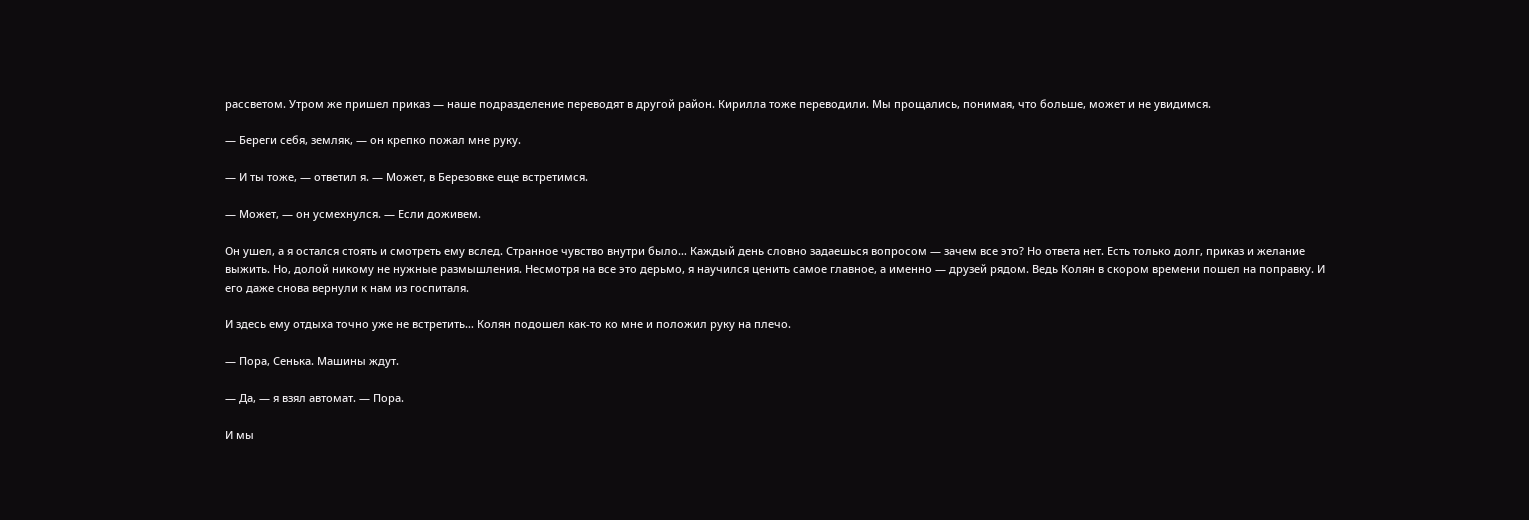рассветом. Утром же пришел приказ — наше подразделение переводят в другой район. Кирилла тоже переводили. Мы прощались, понимая, что больше, может и не увидимся.

— Береги себя, земляк, — он крепко пожал мне руку.

— И ты тоже, — ответил я. — Может, в Березовке еще встретимся.

— Может, — он усмехнулся. — Если доживем.

Он ушел, а я остался стоять и смотреть ему вслед. Странное чувство внутри было… Каждый день словно задаешься вопросом — зачем все это? Но ответа нет. Есть только долг, приказ и желание выжить. Но, долой никому не нужные размышления. Несмотря на все это дерьмо, я научился ценить самое главное, а именно — друзей рядом. Ведь Колян в скором времени пошел на поправку. И его даже снова вернули к нам из госпиталя.

И здесь ему отдыха точно уже не встретить… Колян подошел как-то ко мне и положил руку на плечо.

— Пора, Сенька. Машины ждут.

— Да, — я взял автомат. — Пора.

И мы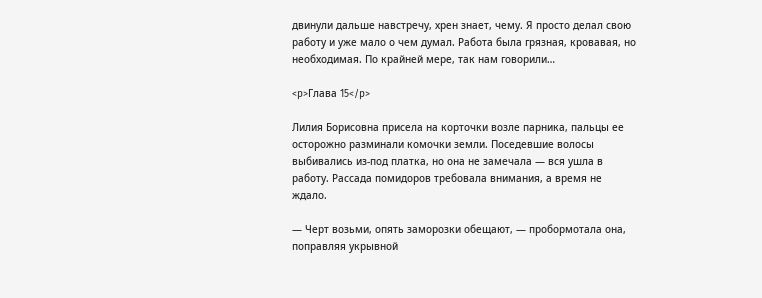двинули дальше навстречу, хрен знает, чему. Я просто делал свою работу и уже мало о чем думал. Работа была грязная, кровавая, но необходимая. По крайней мере, так нам говорили…

<p>Глава 15</p>

Лилия Борисовна присела на корточки возле парника, пальцы ее осторожно разминали комочки земли. Поседевшие волосы выбивались из-под платка, но она не замечала — вся ушла в работу. Рассада помидоров требовала внимания, а время не ждало.

— Черт возьми, опять заморозки обещают, — пробормотала она, поправляя укрывной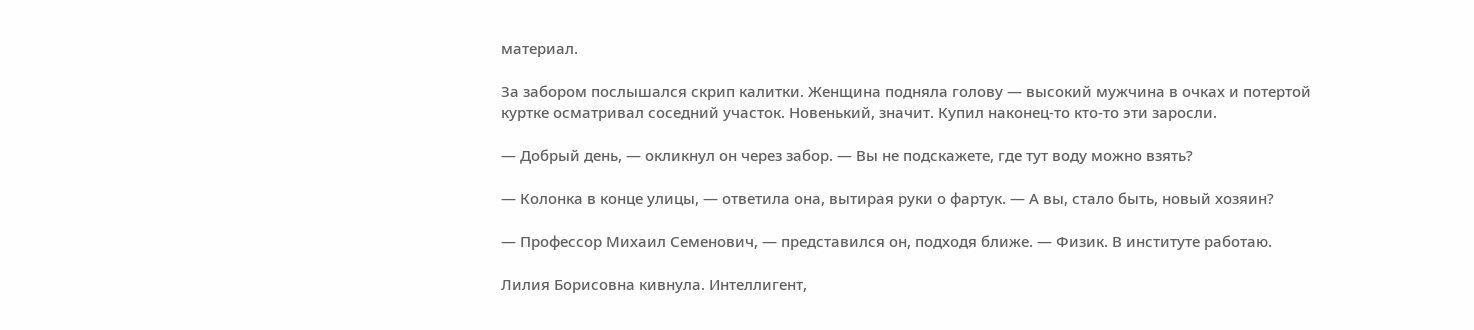материал.

За забором послышался скрип калитки. Женщина подняла голову — высокий мужчина в очках и потертой куртке осматривал соседний участок. Новенький, значит. Купил наконец-то кто-то эти заросли.

— Добрый день, — окликнул он через забор. — Вы не подскажете, где тут воду можно взять?

— Колонка в конце улицы, — ответила она, вытирая руки о фартук. — А вы, стало быть, новый хозяин?

— Профессор Михаил Семенович, — представился он, подходя ближе. — Физик. В институте работаю.

Лилия Борисовна кивнула. Интеллигент,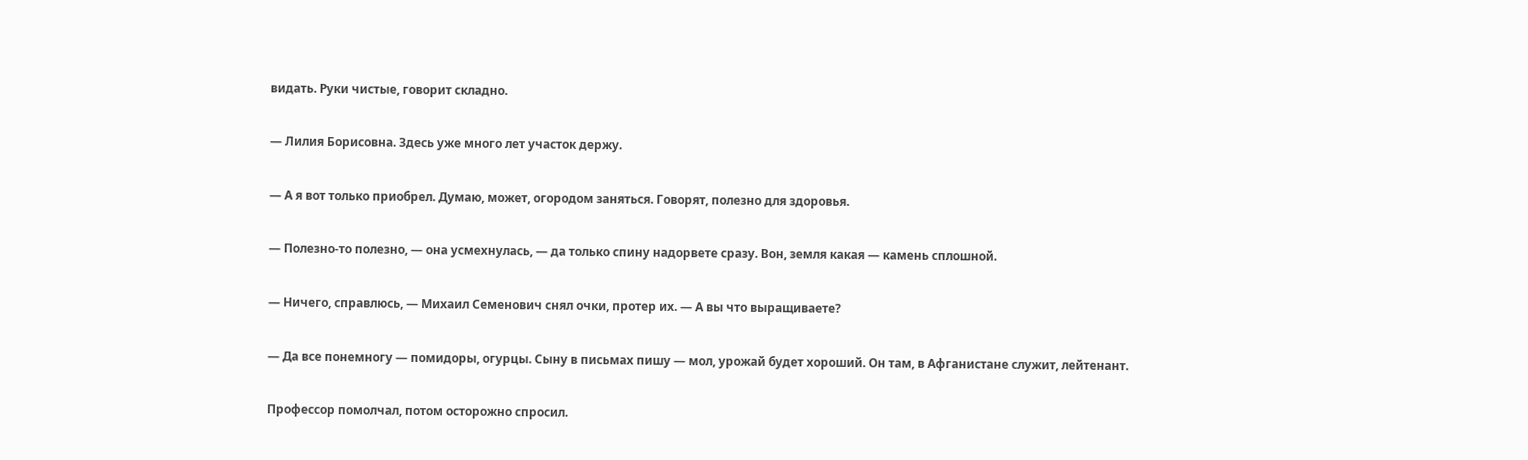видать. Руки чистые, говорит складно.

— Лилия Борисовна. Здесь уже много лет участок держу.

— А я вот только приобрел. Думаю, может, огородом заняться. Говорят, полезно для здоровья.

— Полезно-то полезно, — она усмехнулась, — да только спину надорвете сразу. Вон, земля какая — камень сплошной.

— Ничего, справлюсь, — Михаил Семенович снял очки, протер их. — А вы что выращиваете?

— Да все понемногу — помидоры, огурцы. Сыну в письмах пишу — мол, урожай будет хороший. Он там, в Афганистане служит, лейтенант.

Профессор помолчал, потом осторожно спросил.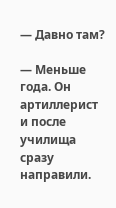— Давно там?

— Меньше года. Он артиллерист и после училища сразу направили.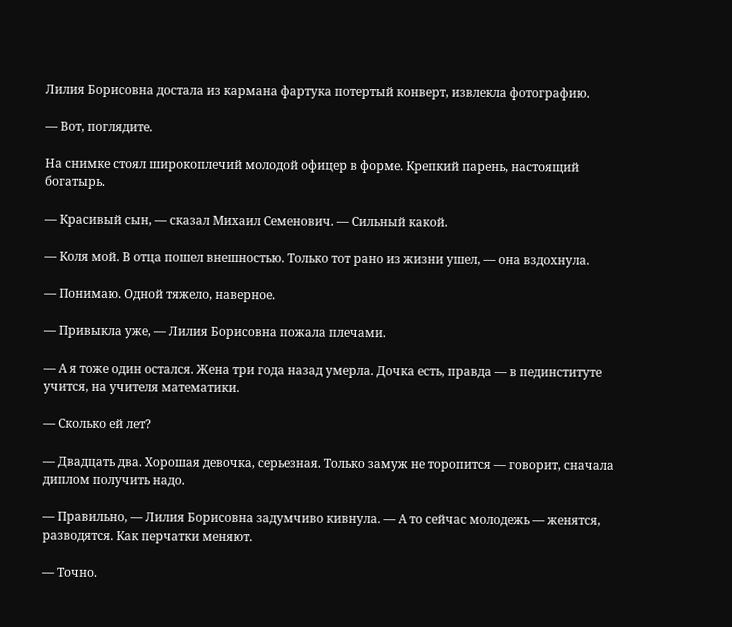Лилия Борисовна достала из кармана фартука потертый конверт, извлекла фотографию.

— Вот, поглядите.

На снимке стоял широкоплечий молодой офицер в форме. Крепкий парень, настоящий богатырь.

— Красивый сын, — сказал Михаил Семенович. — Сильный какой.

— Коля мой. В отца пошел внешностью. Только тот рано из жизни ушел, — она вздохнула.

— Понимаю. Одной тяжело, наверное.

— Привыкла уже, — Лилия Борисовна пожала плечами.

— А я тоже один остался. Жена три года назад умерла. Дочка есть, правда — в пединституте учится, на учителя математики.

— Сколько ей лет?

— Двадцать два. Хорошая девочка, серьезная. Только замуж не торопится — говорит, сначала диплом получить надо.

— Правильно, — Лилия Борисовна задумчиво кивнула. — А то сейчас молодежь — женятся, разводятся. Как перчатки меняют.

— Точно.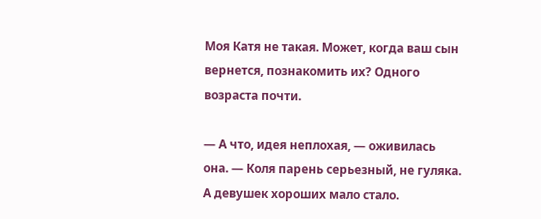Моя Катя не такая. Может, когда ваш сын вернется, познакомить их? Одного возраста почти.

— А что, идея неплохая, — оживилась она. — Коля парень серьезный, не гуляка. А девушек хороших мало стало.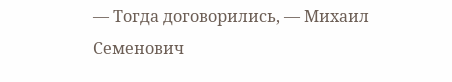— Тогда договорились, — Михаил Семенович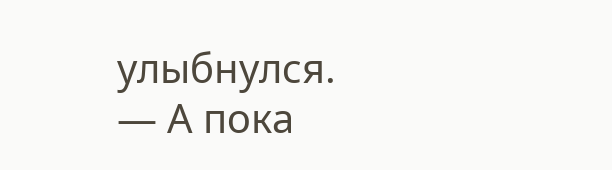улыбнулся. — А пока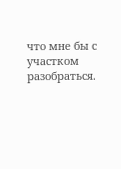что мне бы с участком разобраться.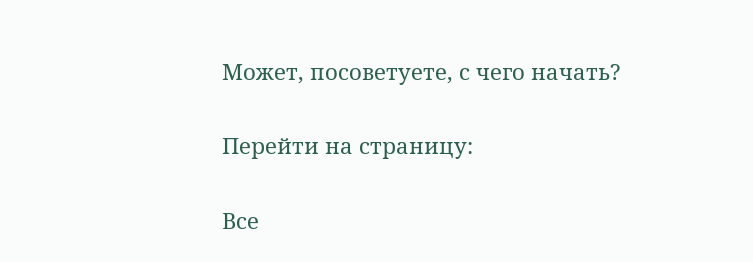Может, посоветуете, с чего начать?

Перейти на страницу:

Все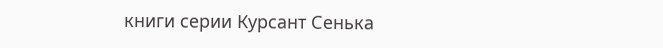книги серии Курсант Сенька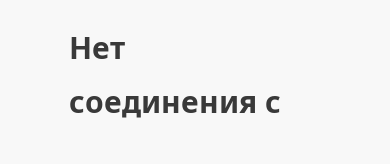Нет соединения с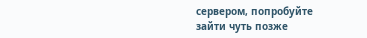сервером, попробуйте зайти чуть позже